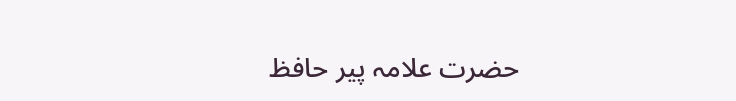حضرت علامہ پیر حافظ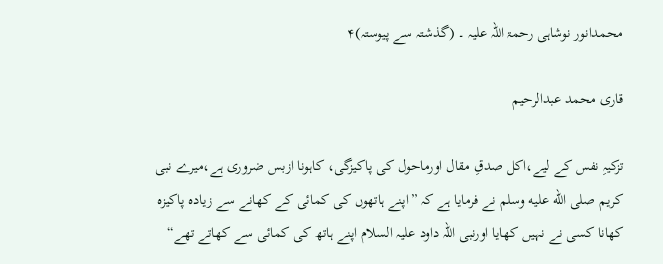محمدانور نوشاہی رحمۃ اللہ علیہ ۔ (گذشتہ سے پیوستہ)۴

قاری محمد عبدالرحیم

تزکیہِ نفس کے لیے،اکل صدقِ مقال اورماحول کی پاکیزگی، کاہونا ازبس ضروری ہے،میرے نبی کریم صلى الله عليه وسلم نے فرمایا ہے کہ ”اپنے ہاتھوں کی کمائی کے کھانے سے زیادہ پاکیزہ کھانا کسی نے نہیں کھایا اورنبی اللہ داود علیہ السلام اپنے ہاتھ کی کمائی سے کھاتے تھے“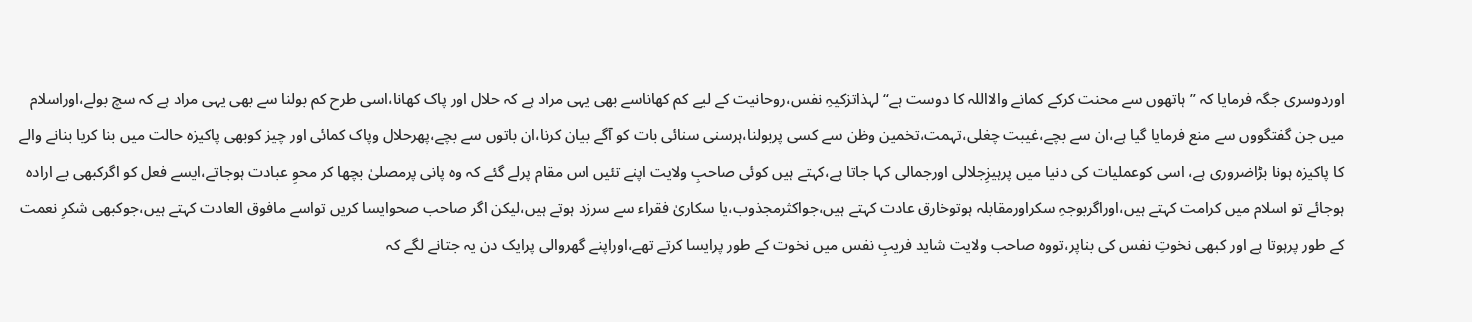اوردوسری جگہ فرمایا کہ ”ہاتھوں سے محنت کرکے کمانے والااللہ کا دوست ہے“لہذاتزکیہِ نفس،روحانیت کے لیے کم کھاناسے بھی یہی مراد ہے کہ حلال اور پاک کھانا،اسی طرح کم بولنا سے بھی یہی مراد ہے کہ سچ بولے،اوراسلام میں جن گفتگووں سے منع فرمایا گیا ہے،ان سے بچے،غیبت چغلی،تہمت،تخمین وظن سے کسی پربولنا،ہرسنی سنائی بات کو آگے بیان کرنا،ان باتوں سے بچے،پھرحلال وپاک کمائی اور چیز کوبھی پاکیزہ حالت میں بنا کریا بنانے والے کا پاکیزہ ہونا بڑاضروری ہے، اسی کوعملیات کی دنیا میں پرہیزِجلالی اورجمالی کہا جاتا ہے،کہتے ہیں کوئی صاحبِ ولایت اپنے تئیں اس مقام پرلے گئے کہ وہ پانی پرمصلیٰ بچھا کر محوِ عبادت ہوجاتے،ایسے فعل کو اگرکبھی بے ارادہ ہوجائے تو اسلام میں کرامت کہتے ہیں،اوراگربوجہِ سکراورمقابلہ ہوتوخارق عادت کہتے ہیں،جواکثرمجذوب،یا سکاریٰ فقراء سے سرزد ہوتے ہیں،لیکن اگر صاحب صحوایسا کریں تواسے مافوق العادت کہتے ہیں،جوکبھی شکرِ نعمت کے طور پرہوتا ہے اور کبھی نخوتِ نفس کی بناپر،تووہ صاحب ولایت شاید فریبِ نفس میں نخوت کے طور پرایسا کرتے تھے،اوراپنے گھروالی پرایک دن یہ جتانے لگے کہ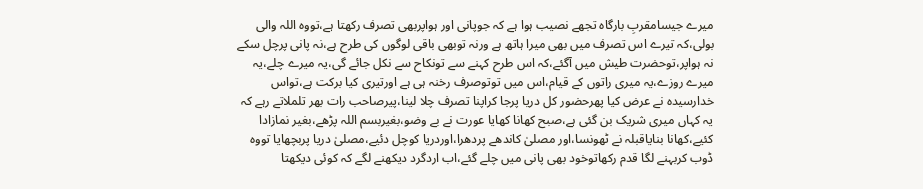میرے جیسامقربِ بارگاہ تجھے نصیب ہوا ہے کہ جوپانی اور ہواپربھی تصرف رکھتا ہے،تووہ اللہ والی بولی،کہ تیرے اس تصرف میں بھی میرا ہاتھ ہے ورنہ توبھی باقی لوگوں کی طرح ہے،نہ پانی پرچل سکے نہ ہواپر،توحضرت طیش میں آگئے،کہ اس طرح کہنے سے تونکاح سے نکل جائے گی،یہ میرے چلے،یہ میرے روزے،یہ میری راتوں کے قیام،اس میں توتوصرف رخنہ ہی ہے اورتیری کیا برکت ہے،تواس خدارسیدہ نے عرض کیا پھرحضور کل دریا پرجا کراپنا تصرف چلا لینا،پیرصاحب رات بھر تلملاتے رہے کہ یہ کہاں میری شریک بن گئی ہے،صبح کھانا کھایا عورت نے بے وضو،بغیربسم اللہ پڑھے،بغیر نمازادا کئیے،کھانا بنایاقبلہ نے ٹھونسا،اور مصلیٰ کاندھے پردھرا،اوردریا کوچل دئیے،مصلیٰ دریا پربچھایا تووہ ڈوب کربہنے لگا قدم رکھاتوخود بھی پانی میں چلے گئے،اب اردگرد دیکھنے لگے کہ کوئی دیکھتا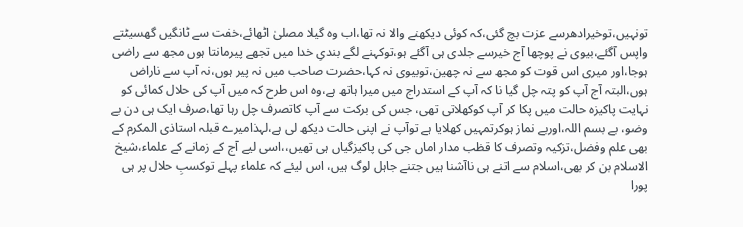تونہیں،توخیرادھرسے عزت بچ گئی،کہ کوئی دیکھنے والا نہ تھا،اب وہ گیلا مصلیٰ اٹھائے،خفت سے ٹانگیں گھسیٹتے واپس آگئے،بیوی نے پوچھا آج خیرسے جلدی ہی آگئے ہو،توکہنے لگے بندیِ خدا میں تجھے پیرمانتا ہوں مجھ سے راضی ہوجا،اور میری اس قوت کو مجھ سے نہ چھین،توبیوی نہ کہا،حضرت صاحب میں نہ پیر ہوں،نہ آپ سے ناراض ہوں،البتہ آج آپ کو پتہ چل گیا نا کہ آپ کے استدراج میں میرا ہاتھ ہے،وہ اس طرح کہ میں آپ کی حلال کمائی کو نہایت پاکیزہ حالت میں پکا کر آپ کوکھلاتی تھی، جس کی برکت سے آپ کاتصرف چل رہا تھا،صرف ایک ہی دن بے وضو، بے بسم اللہ،اوربے نماز ہوکرتمہیں کھلایا ہے توآپ نے اپنی حالت دیکھ لی ہے،لہذامیرے قبلہ استاذی المکرم کے بھی علم وفضل،تزکیہ وتصرف کا قظب مدار اماں جی کی پاکیزگیاں ہی تھیں،،اسی لیے آج کے زمانے کے علماء،شیخ الاسلام بن کر بھی،اسلام سے اتنے ہی ناآشنا ہیں جتنے جاہل لوگ ہیں، اس لیئے کہ علماء پہلے توکسبِ حلال پر ہی پورا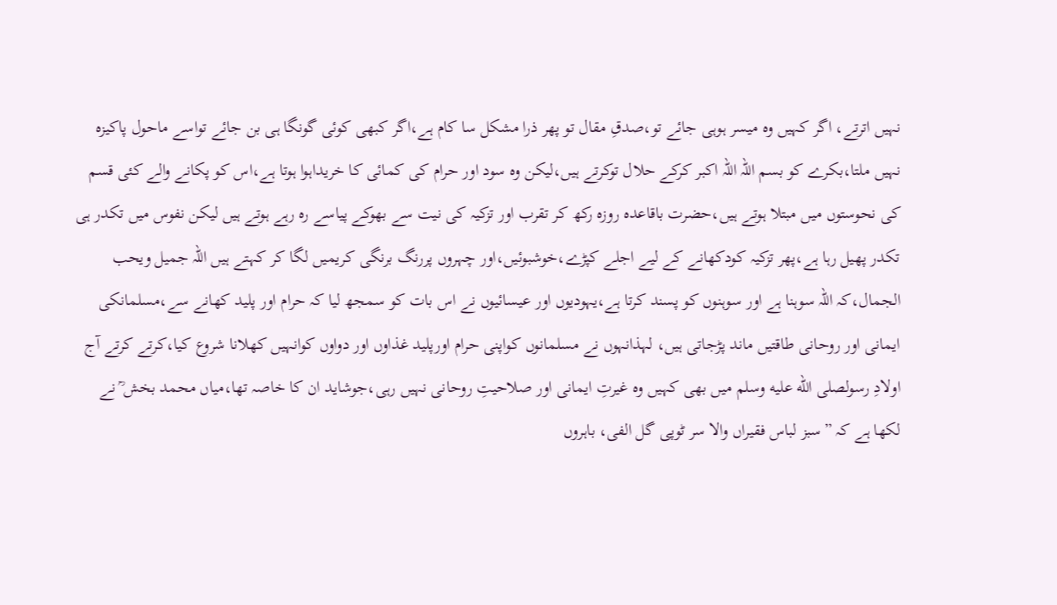نہیں اترتے، اگر کہیں وہ میسر ہوہی جائے تو،صدقِ مقال تو پھر ذرا مشکل سا کام ہے،اگر کبھی کوئی گونگا ہی بن جائے تواسے ماحول پاکیزہ نہیں ملتا،بکرے کو بسم اللہ اللہ اکبر کرکے حلال توکرتے ہیں،لیکن وہ سود اور حرام کی کمائی کا خریداہوا ہوتا ہے،اس کو پکانے والے کئی قسم کی نحوستوں میں مبتلا ہوتے ہیں،حضرت باقاعدہ روزہ رکھ کر تقرب اور تزکیہ کی نیت سے بھوکے پیاسے رہ رہے ہوتے ہیں لیکن نفوس میں تکدر ہی تکدر پھیل رہا ہے،پھر تزکیہ کودکھانے کے لیے اجلے کپڑے،خوشبوئیں،اور چہروں پررنگ برنگی کریمیں لگا کر کہتے ہیں اللہ جمیل ویحب الجمال،کہ اللہ سوہنا ہے اور سوہنوں کو پسند کرتا ہے،یہودیوں اور عیسائیوں نے اس بات کو سمجھ لیا کہ حرام اور پلید کھانے سے،مسلمانکی ایمانی اور روحانی طاقتیں ماند پڑجاتی ہیں، لہذانہوں نے مسلمانوں کواپنی حرام اورپلید غذاوں اور دواوں کوانہیں کھلانا شروع کیا،کرتے کرتے آج اولادِ رسولصلى الله عليه وسلم میں بھی کہیں وہ غیرتِ ایمانی اور صلاحیتِ روحانی نہیں رہی،جوشاید ان کا خاصہ تھا،میاں محمد بخش ؒ نے لکھا ہے کہ ”سبز لباس فقیراں والا سر ٹوپی گل الفی، باہروں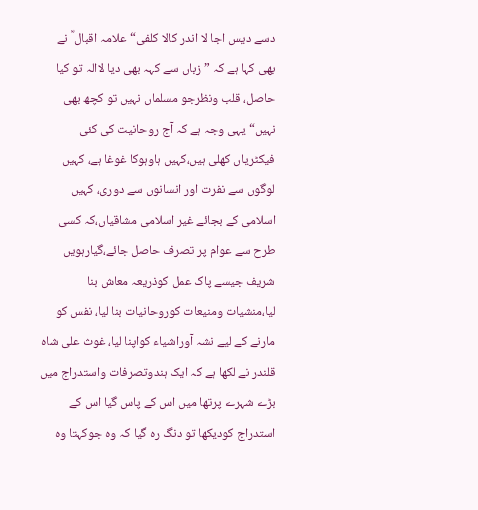دسے دیس اجا لا اندر کالا کلفی“علامہ اقبال ؒ نے بھی کہا ہے کہ ”زباں سے کہہ بھی دیا لاالہ تو کیا حاصل، قلب ونظرجو مسلماں نہیں تو کچھ بھی نہیں“ یہی وجہ ہے کہ آج روحانیت کی کئی فیکٹریاں کھلی ہیں،کہیں ہاوہوکا غوغا ہے، کہیں لوگوں سے نفرت اور انسانوں سے دوری، کہیں اسلامی کے بجائے غیر اسلامی مشاقیاں،کہ کسی طرح سے عوام پر تصرف حاصل جائے،گیارہویں شریف جیسے پاک عمل کوذریعہ معاش بنا لیا،منشیات ومنیعات کوروحانیات بنا لیا، نفس کو مارنے کے لیے نشہ آوراشیاء کواپنا لیا، غوث علی شاہ قلندر نے لکھا ہے کہ ایک ہندوتصرفات واستدراج میں بڑے شہرے پرتھا میں اس کے پاس گیا اس کے استدراج کودیکھا تو دنگ رہ گیا کہ وہ جوکہتا وہ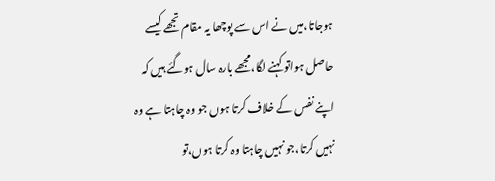ہوجاتا،میں نے اس سے پوچھا یہ مقام تجھے کیسے حاصل ہواتو کہنے لگا،مجھے بارہ سال ہوگئے ہیں کہ اپنے نفس کے خلاف کرتا ہوں جو وہ چاہتا ہے وہ نہیں کرتا،جو نہیں چاہتا وہ کرتا ہوں،تو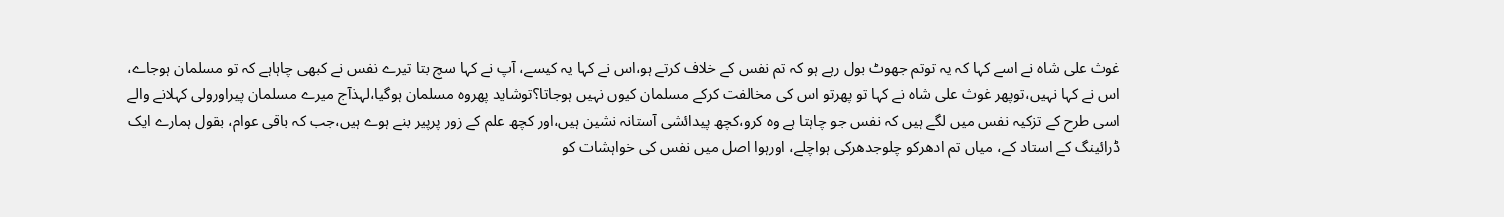غوث علی شاہ نے اسے کہا کہ یہ توتم جھوٹ بول رہے ہو کہ تم نفس کے خلاف کرتے ہو،اس نے کہا یہ کیسے، آپ نے کہا سچ بتا تیرے نفس نے کبھی چاہاہے کہ تو مسلمان ہوجاے، اس نے کہا نہیں،توپھر غوث علی شاہ نے کہا تو پھرتو اس کی مخالفت کرکے مسلمان کیوں نہیں ہوجاتا؟توشاید پھروہ مسلمان ہوگیا،لہذآج میرے مسلمان پیراورولی کہلانے والے اسی طرح کے تزکیہ نفس میں لگے ہیں کہ نفس جو چاہتا ہے وہ کرو،کچھ پیدائشی آستانہ نشین ہیں،اور کچھ علم کے زور پرپیر بنے ہوے ہیں،جب کہ باقی عوام، بقول ہمارے ایک ڈرائینگ کے استاد کے، میاں تم ادھرکو چلوجدھرکی ہواچلے، اورہوا اصل میں نفس کی خواہشات کو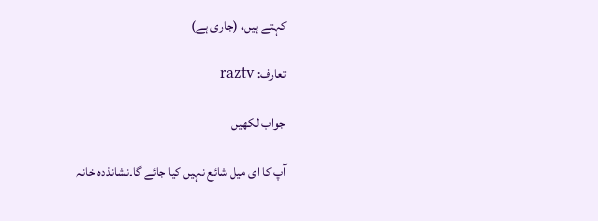کہتے ہیں، (جاری ہے)

تعارف: raztv

جواب لکھیں

آپ کا ای میل شائع نہیں کیا جائے گا۔نشانذدہ خانہ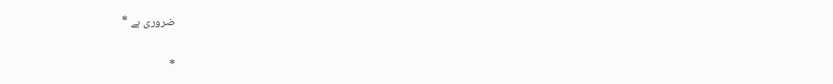ضروری ہے *

*